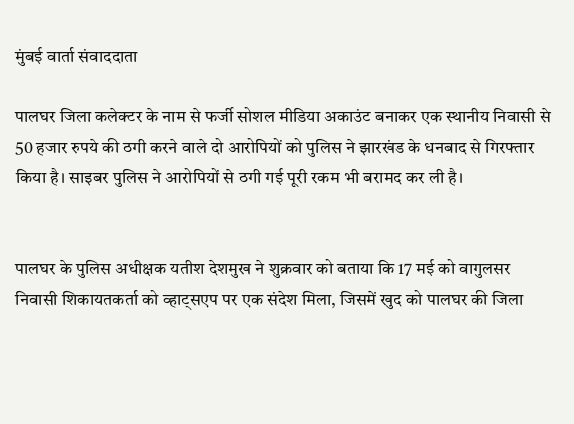मुंबई वार्ता संवाददाता

पालघर जिला कलेक्टर के नाम से फर्जी सोशल मीडिया अकाउंट बनाकर एक स्थानीय निवासी से 50 हजार रुपये की ठगी करने वाले दो आरोपियों को पुलिस ने झारखंड के धनबाद से गिरफ्तार किया है। साइबर पुलिस ने आरोपियों से ठगी गई पूरी रकम भी बरामद कर ली है।


पालघर के पुलिस अधीक्षक यतीश देशमुख ने शुक्रवार को बताया कि 17 मई को वागुलसर निवासी शिकायतकर्ता को व्हाट्सएप पर एक संदेश मिला, जिसमें खुद को पालघर की जिला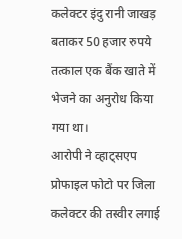कलेक्टर इंदु रानी जाखड़ बताकर 50 हजार रुपये तत्काल एक बैंक खाते में भेजने का अनुरोध किया गया था।
आरोपी ने व्हाट्सएप प्रोफाइल फोटो पर जिला कलेक्टर की तस्वीर लगाई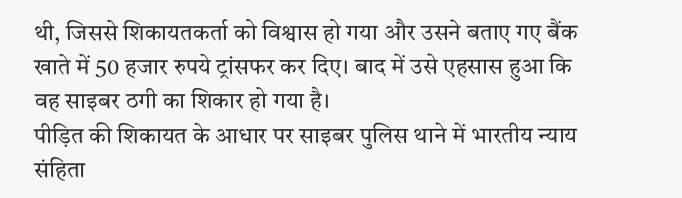थी, जिससे शिकायतकर्ता को विश्वास हो गया और उसने बताए गए बैंक खाते में 50 हजार रुपये ट्रांसफर कर दिए। बाद में उसे एहसास हुआ कि वह साइबर ठगी का शिकार हो गया है।
पीड़ित की शिकायत के आधार पर साइबर पुलिस थाने में भारतीय न्याय संहिता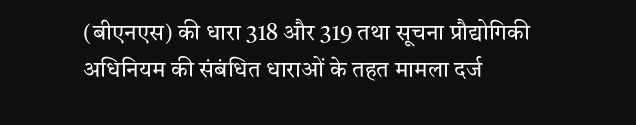(बीएनएस) की धारा 318 और 319 तथा सूचना प्रौद्योगिकी अधिनियम की संबंधित धाराओं के तहत मामला दर्ज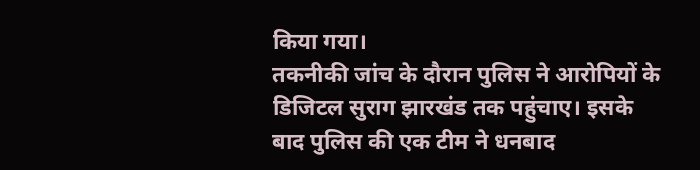किया गया।
तकनीकी जांच के दौरान पुलिस ने आरोपियों के डिजिटल सुराग झारखंड तक पहुंचाए। इसके बाद पुलिस की एक टीम ने धनबाद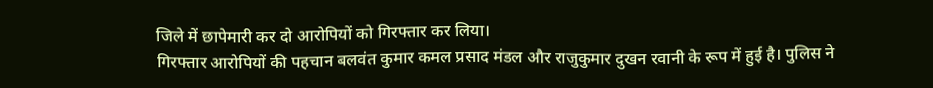जिले में छापेमारी कर दो आरोपियों को गिरफ्तार कर लिया।
गिरफ्तार आरोपियों की पहचान बलवंत कुमार कमल प्रसाद मंडल और राजुकुमार दुखन रवानी के रूप में हुई है। पुलिस ने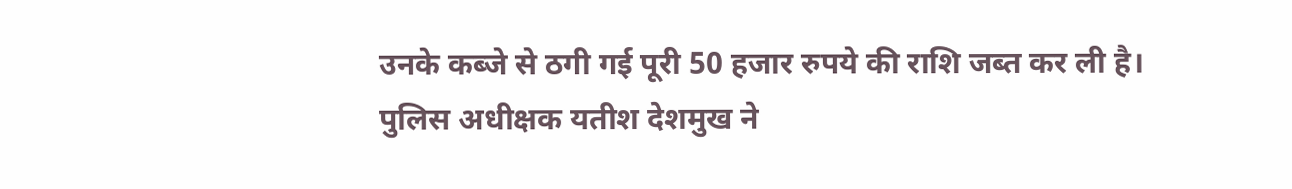उनके कब्जे से ठगी गई पूरी 50 हजार रुपये की राशि जब्त कर ली है।
पुलिस अधीक्षक यतीश देशमुख ने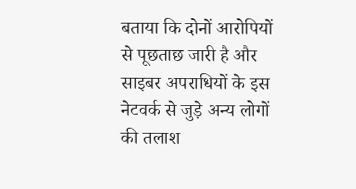बताया कि दोनों आरोपियों से पूछताछ जारी है और साइबर अपराधियों के इस नेटवर्क से जुड़े अन्य लोगों की तलाश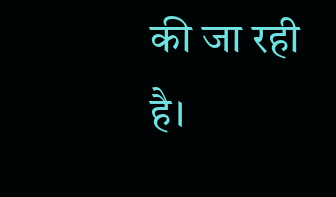की जा रही है।